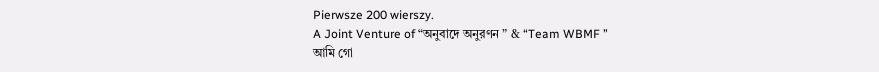Pierwsze 200 wierszy.
A Joint Venture of “অনুবাদে অনুরণন ” & “Team WBMF ”
আমি গো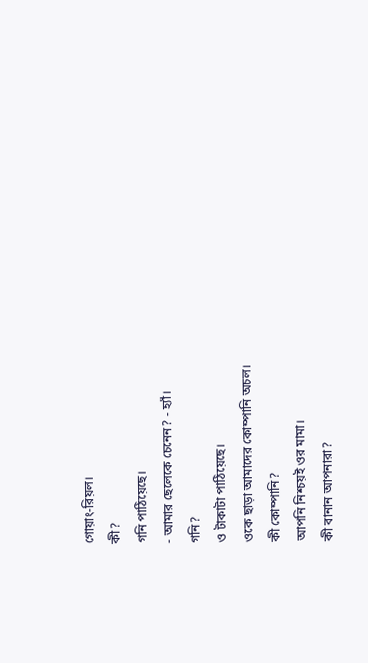গোয়াং-রিয়ল।
কী?
গনি পাঠিয়েছে।
- আমার ছেলেকে চেনেন? - হ্যাঁ।
গনি?
ও টাকাটা পাঠিয়েছে।
ওকে ছাড়া আমাদের কোম্পানি অচল।
কী কোম্পানি?
আপনি নিশ্চয়ই ওর মামা।
কী বানান আপনারা?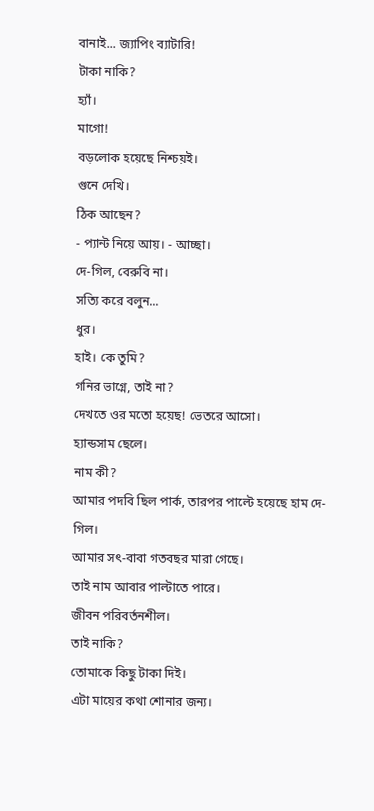বানাই... জ্যাপিং ব্যাটারি!
টাকা নাকি?
হ্যাঁ।
মাগো!
বড়লোক হয়েছে নিশ্চয়ই।
গুনে দেখি।
ঠিক আছেন?
- প্যান্ট নিয়ে আয়। - আচ্ছা।
দে-গিল, বেরুবি না।
সত্যি করে বলুন...
ধুর।
হাই। কে তুমি?
গনির ভাগ্নে, তাই না?
দেখতে ওর মতো হয়েছ! ভেতরে আসো।
হ্যান্ডসাম ছেলে।
নাম কী?
আমার পদবি ছিল পার্ক, তারপর পাল্টে হয়েছে হাম দে-গিল।
আমার সৎ-বাবা গতবছর মারা গেছে।
তাই নাম আবার পাল্টাতে পারে।
জীবন পরিবর্তনশীল।
তাই নাকি?
তোমাকে কিছু টাকা দিই।
এটা মায়ের কথা শোনার জন্য।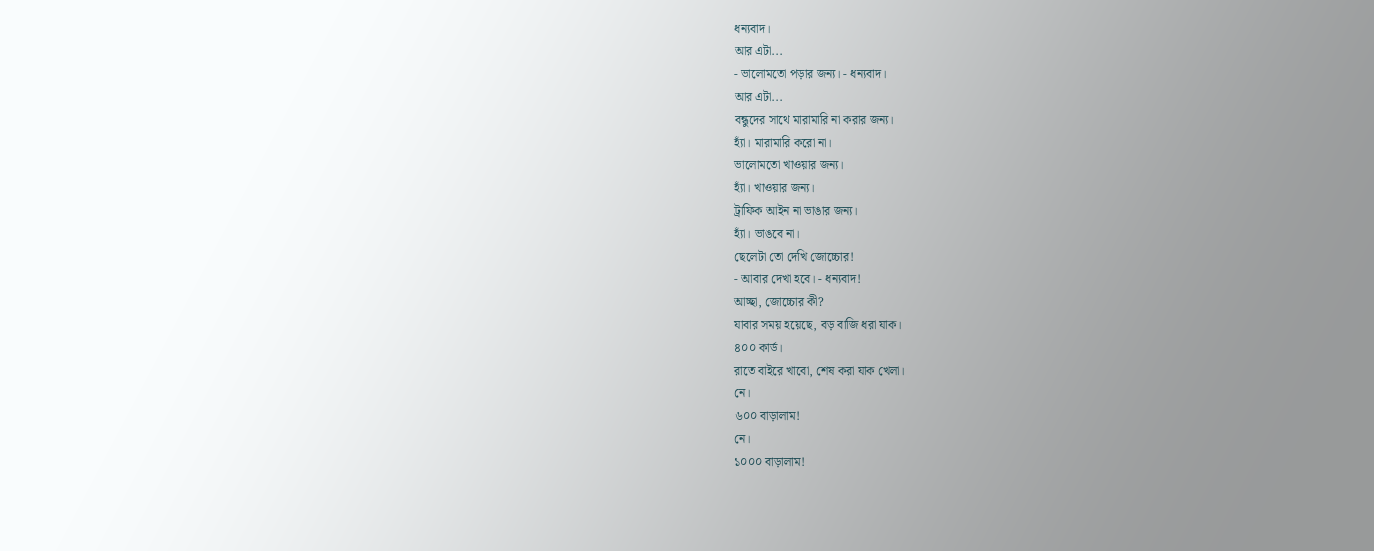ধন্যবাদ।
আর এটা...
- ভালোমতো পড়ার জন্য। - ধন্যবাদ।
আর এটা...
বন্ধুদের সাথে মারামারি না করার জন্য।
হ্যাঁ। মারামারি করো না।
ভালোমতো খাওয়ার জন্য।
হ্যাঁ। খাওয়ার জন্য।
ট্রাফিক আইন না ভাঙার জন্য।
হ্যাঁ। ভাঙবে না।
ছেলেটা তো দেখি জোচ্চোর!
- আবার দেখা হবে। - ধন্যবাদ!
আচ্ছা, জোচ্চোর কী?
যাবার সময় হয়েছে, বড় বাজি ধরা যাক।
৪০০ কার্ড।
রাতে বাইরে খাবো, শেষ করা যাক খেলা।
নে।
৬০০ বাড়ালাম!
নে।
১০০০ বাড়ালাম!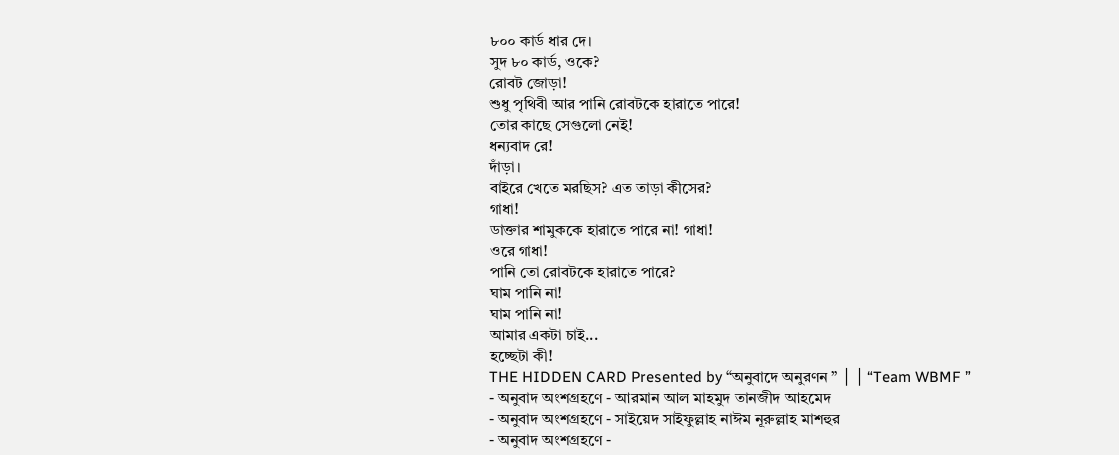৮০০ কার্ড ধার দে।
সুদ ৮০ কার্ড, ওকে?
রোবট জোড়া!
শুধু পৃথিবী আর পানি রোবটকে হারাতে পারে!
তোর কাছে সেগুলো নেই!
ধন্যবাদ রে!
দাঁড়া।
বাইরে খেতে মরছিস? এত তাড়া কীসের?
গাধা!
ডাক্তার শামুককে হারাতে পারে না! গাধা!
ওরে গাধা!
পানি তো রোবটকে হারাতে পারে?
ঘাম পানি না!
ঘাম পানি না!
আমার একটা চাই...
হচ্ছেটা কী!
THE HIDDEN CARD Presented by “অনুবাদে অনুরণন ” │ │ “Team WBMF ”
- অনুবাদ অংশগ্রহণে - আরমান আল মাহমুদ তানজীদ আহমেদ
- অনুবাদ অংশগ্রহণে - সাইয়েদ সাইফুল্লাহ নাঈম নূরুল্লাহ মাশহুর
- অনুবাদ অংশগ্রহণে -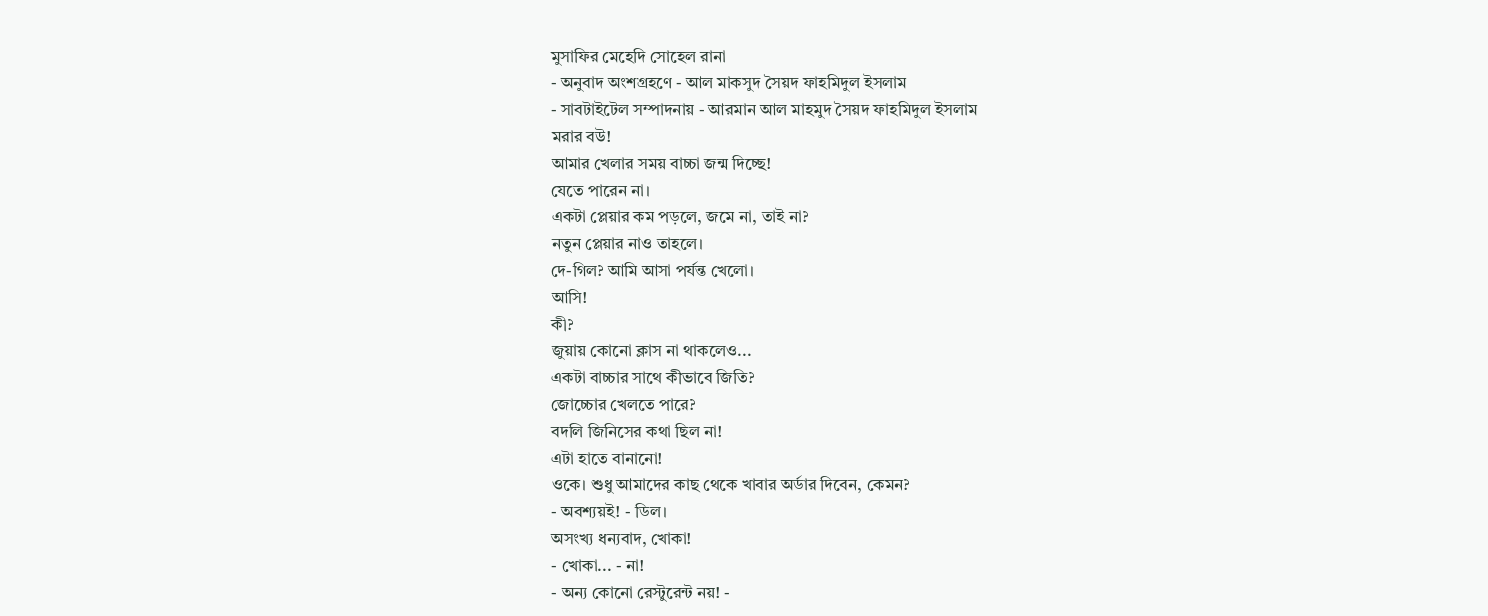মুসাফির মেহেদি সোহেল রানা
- অনুবাদ অংশগ্রহণে - আল মাকসুদ সৈয়দ ফাহমিদুল ইসলাম
- সাবটাইটেল সম্পাদনায় - আরমান আল মাহমুদ সৈয়দ ফাহমিদুল ইসলাম
মরার বউ!
আমার খেলার সময় বাচ্চা জন্ম দিচ্ছে!
যেতে পারেন না।
একটা প্লেয়ার কম পড়লে, জমে না, তাই না?
নতুন প্লেয়ার নাও তাহলে।
দে-গিল? আমি আসা পর্যন্ত খেলো।
আসি!
কী?
জুয়ায় কোনো ক্লাস না থাকলেও...
একটা বাচ্চার সাথে কীভাবে জিতি?
জোচ্চোর খেলতে পারে?
বদলি জিনিসের কথা ছিল না!
এটা হাতে বানানো!
ওকে। শুধু আমাদের কাছ থেকে খাবার অর্ডার দিবেন, কেমন?
- অবশ্যয়ই! - ডিল।
অসংখ্য ধন্যবাদ, খোকা!
- খোকা... - না!
- অন্য কোনো রেস্টুরেন্ট নয়! -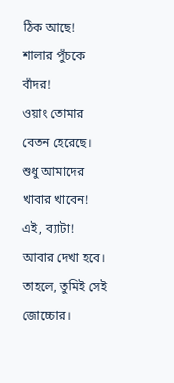ঠিক আছে!
শালার পুঁচকে বাঁদর!
ওয়াং তোমার বেতন হেরেছে।
শুধু আমাদের খাবার খাবেন!
এই, ব্যাটা!
আবার দেখা হবে।
তাহলে, তুমিই সেই জোচ্চোর।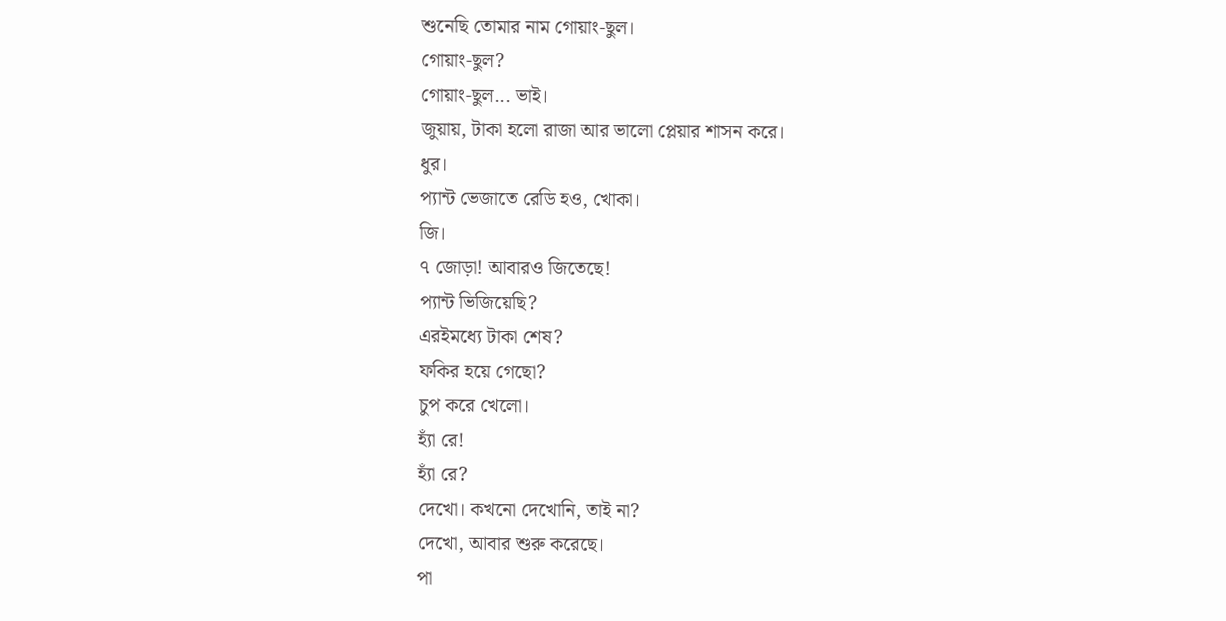শুনেছি তোমার নাম গোয়াং-ছুল।
গোয়াং-ছুল?
গোয়াং-ছুল... ভাই।
জুয়ায়, টাকা হলো রাজা আর ভালো প্লেয়ার শাসন করে।
ধুর।
প্যান্ট ভেজাতে রেডি হও, খোকা।
জি।
৭ জোড়া! আবারও জিতেছে!
প্যান্ট ভিজিয়েছি?
এরইমধ্যে টাকা শেষ?
ফকির হয়ে গেছো?
চুপ করে খেলো।
হ্যাঁ রে!
হ্যাঁ রে?
দেখো। কখনো দেখোনি, তাই না?
দেখো, আবার শুরু করেছে।
পা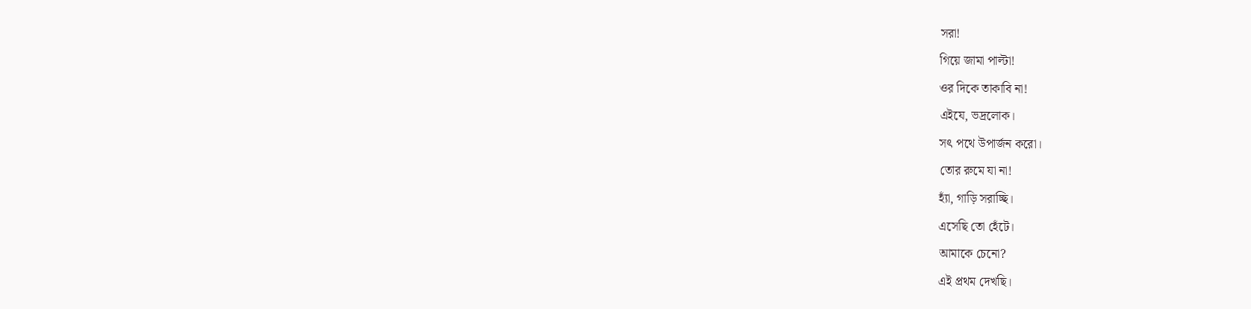সরা!
গিয়ে জামা পাল্টা!
ওর দিকে তাকাবি না!
এইযে, ভদ্রলোক।
সৎ পথে উপার্জন করো।
তোর রুমে যা না!
হ্যাঁ, গাড়ি সরাচ্ছি।
এসেছি তো হেঁটে।
আমাকে চেনো?
এই প্রথম দেখছি।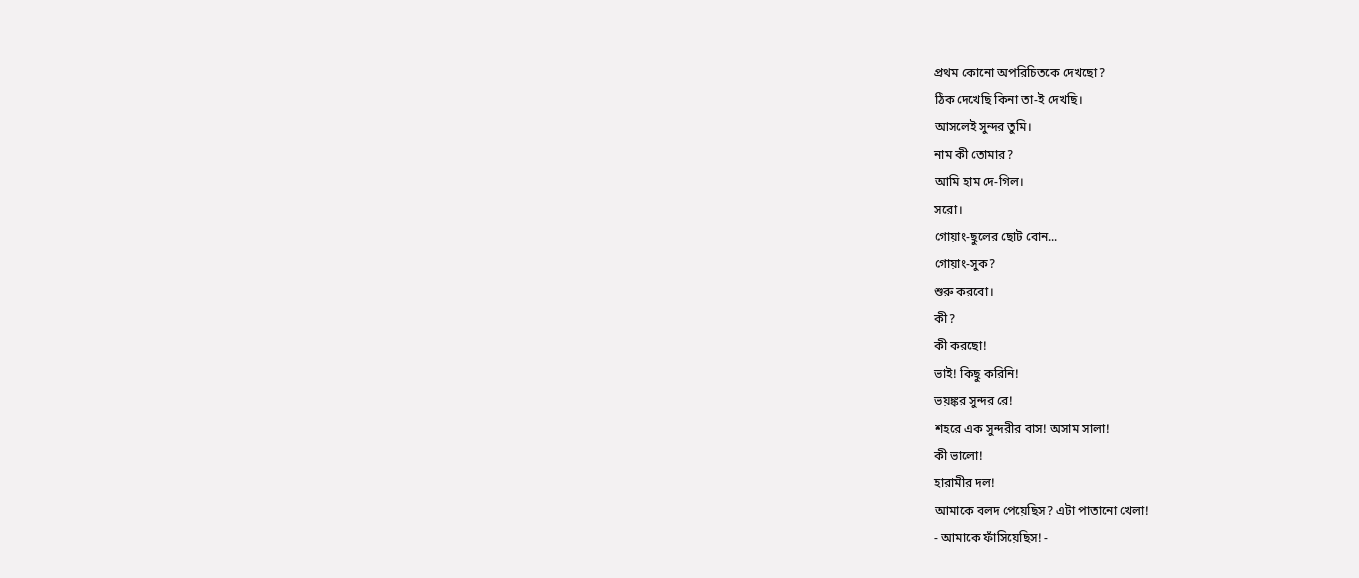প্রথম কোনো অপরিচিতকে দেখছো?
ঠিক দেখেছি কিনা তা-ই দেখছি।
আসলেই সুন্দর তুমি।
নাম কী তোমার?
আমি হাম দে-গিল।
সরো।
গোয়াং-ছুলের ছোট বোন...
গোয়াং-সুক?
শুরু করবো।
কী?
কী করছো!
ভাই! কিছু করিনি!
ভয়ঙ্কর সুন্দর রে!
শহরে এক সুন্দরীর বাস! অসাম সালা!
কী ভালো!
হারামীর দল!
আমাকে বলদ পেয়েছিস? এটা পাতানো খেলা!
- আমাকে ফাঁসিয়েছিস! -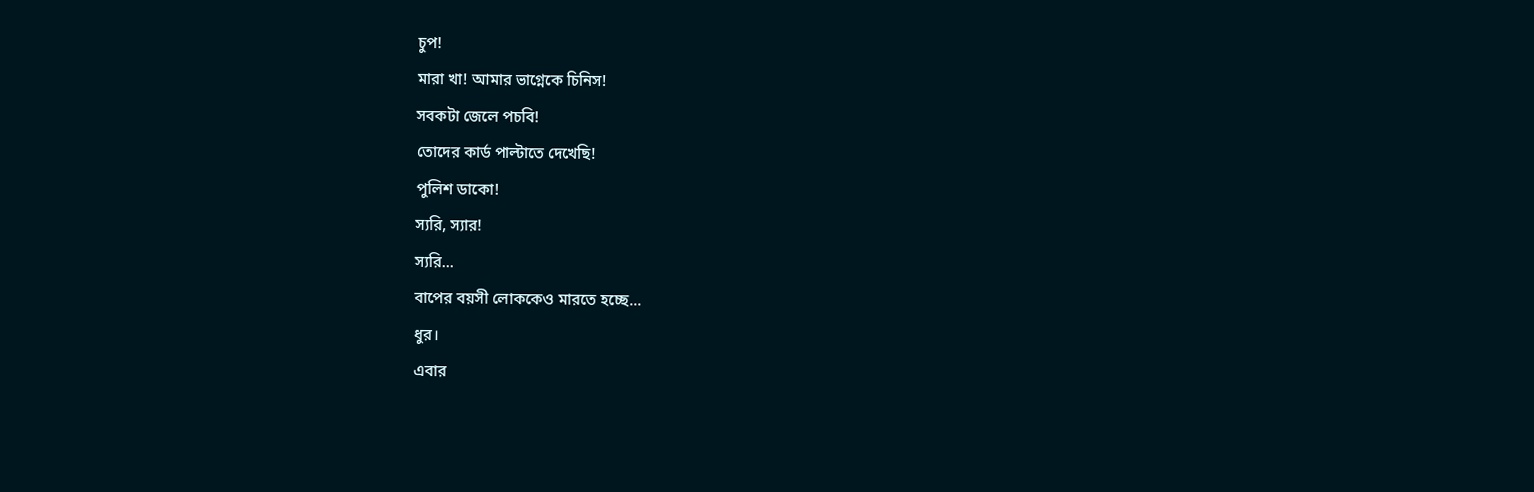চুপ!
মারা খা! আমার ভাগ্নেকে চিনিস!
সবকটা জেলে পচবি!
তোদের কার্ড পাল্টাতে দেখেছি!
পুলিশ ডাকো!
স্যরি, স্যার!
স্যরি...
বাপের বয়সী লোককেও মারতে হচ্ছে...
ধুর।
এবার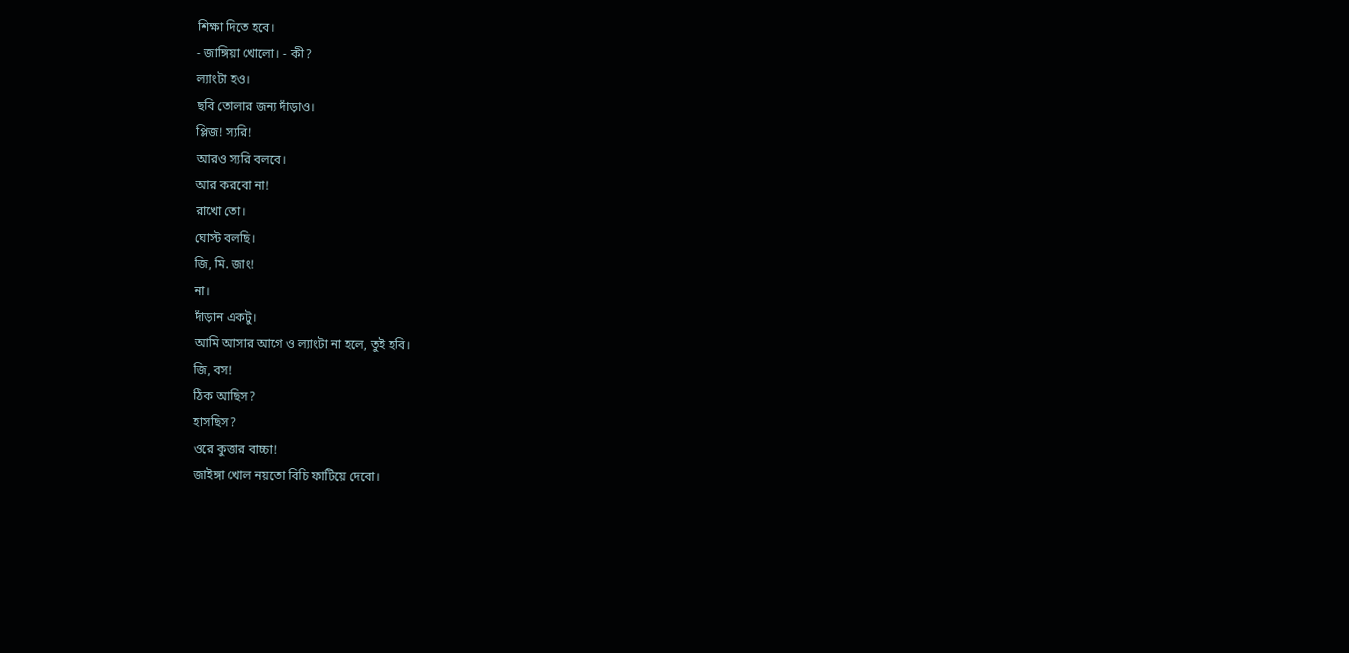শিক্ষা দিতে হবে।
- জাঙ্গিয়া খোলো। - কী?
ল্যাংটা হও।
ছবি তোলার জন্য দাঁড়াও।
প্লিজ! স্যরি!
আরও স্যরি বলবে।
আর করবো না!
রাখো তো।
ঘোস্ট বলছি।
জি, মি. জাং!
না।
দাঁড়ান একটু।
আমি আসার আগে ও ল্যাংটা না হলে, তুই হবি।
জি, বস!
ঠিক আছিস?
হাসছিস?
ওরে কুত্তার বাচ্চা!
জাইঙ্গা খোল নয়তো বিচি ফাটিয়ে দেবো।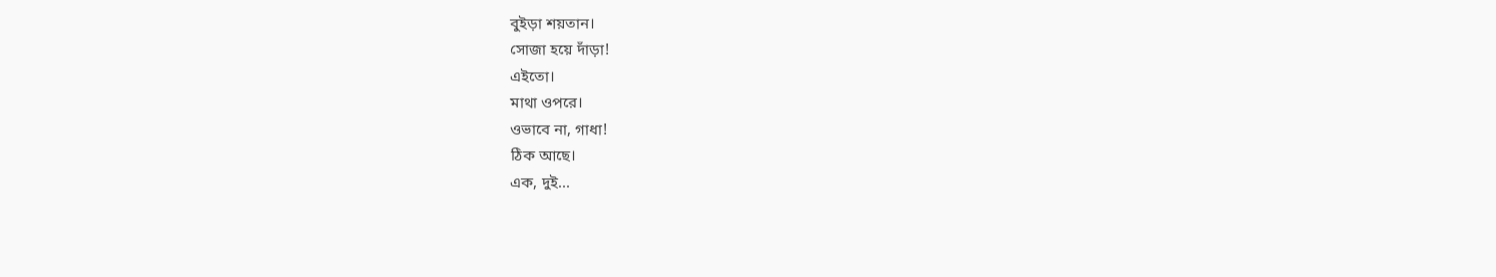বুইড়া শয়তান।
সোজা হয়ে দাঁড়া!
এইতো।
মাথা ওপরে।
ওভাবে না, গাধা!
ঠিক আছে।
এক, দুই...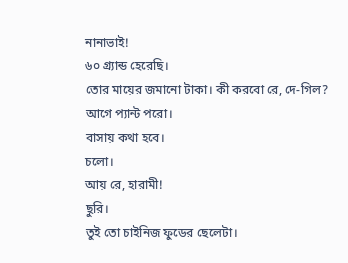নানাভাই!
৬০ গ্র্যান্ড হেরেছি।
তোর মায়ের জমানো টাকা। কী করবো রে, দে-গিল?
আগে প্যান্ট পরো।
বাসায় কথা হবে।
চলো।
আয় রে, হারামী!
ছুরি।
তুই তো চাইনিজ ফুডের ছেলেটা।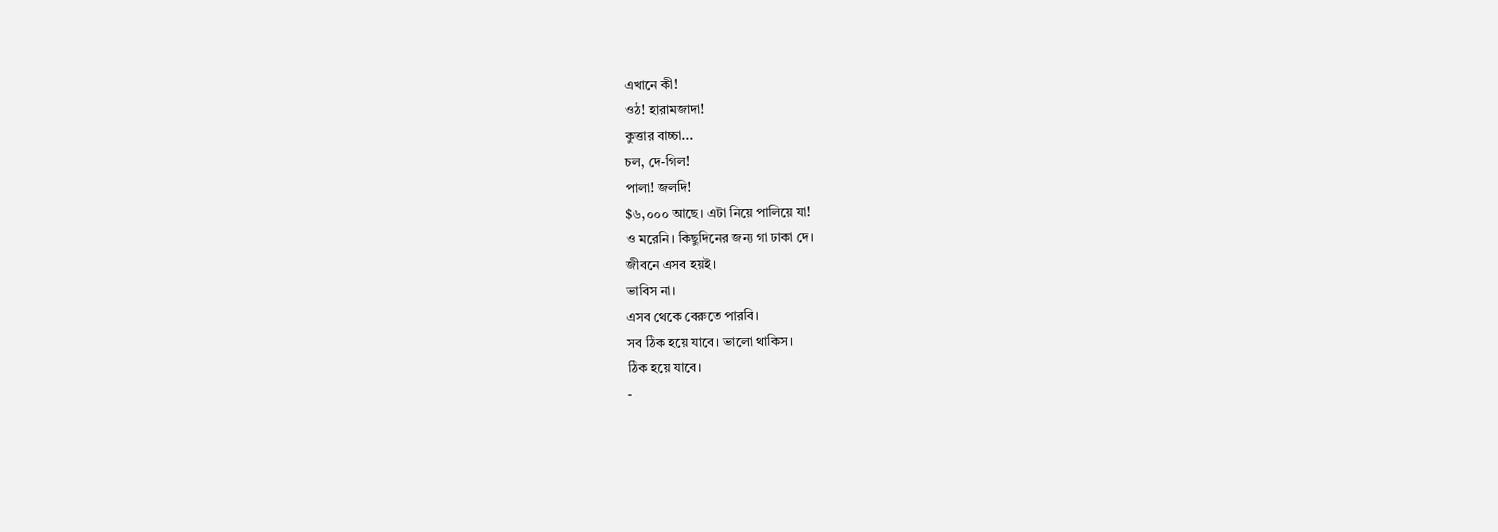এখানে কী!
ওঠ! হারামজাদা!
কুত্তার বাচ্চা...
চল, দে-গিল!
পালা! জলদি!
$৬,০০০ আছে। এটা নিয়ে পালিয়ে যা!
ও মরেনি। কিছুদিনের জন্য গা ঢাকা দে।
জীবনে এসব হয়ই।
ভাবিস না।
এসব থেকে বেরুতে পারবি।
সব ঠিক হয়ে যাবে। ভালো থাকিস।
ঠিক হয়ে যাবে।
-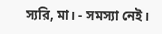স্যরি, মা। - সমস্যা নেই।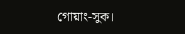গোয়াং-সুক।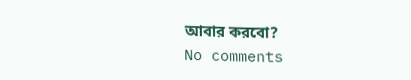আবার করবো?
No comments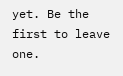yet. Be the first to leave one.